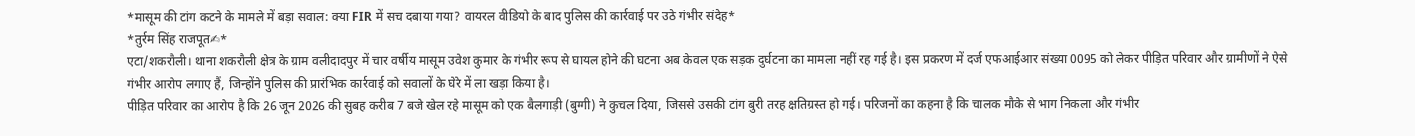*मासूम की टांग कटने के मामले में बड़ा सवाल: क्या FIR में सच दबाया गया? वायरल वीडियो के बाद पुलिस की कार्रवाई पर उठे गंभीर संदेह*
*तुर्रम सिंह राजपूत✍*
एटा/शकरौली। थाना शकरौली क्षेत्र के ग्राम वलीदादपुर में चार वर्षीय मासूम उवेश कुमार के गंभीर रूप से घायल होने की घटना अब केवल एक सड़क दुर्घटना का मामला नहीं रह गई है। इस प्रकरण में दर्ज एफआईआर संख्या 0095 को लेकर पीड़ित परिवार और ग्रामीणों ने ऐसे गंभीर आरोप लगाए हैं, जिन्होंने पुलिस की प्रारंभिक कार्रवाई को सवालों के घेरे में ला खड़ा किया है।
पीड़ित परिवार का आरोप है कि 26 जून 2026 की सुबह करीब 7 बजे खेल रहे मासूम को एक बैलगाड़ी (बुग्गी) ने कुचल दिया, जिससे उसकी टांग बुरी तरह क्षतिग्रस्त हो गई। परिजनों का कहना है कि चालक मौके से भाग निकला और गंभीर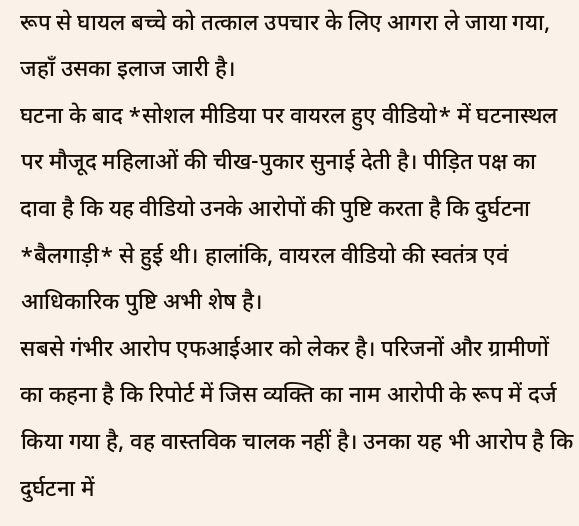रूप से घायल बच्चे को तत्काल उपचार के लिए आगरा ले जाया गया, जहाँ उसका इलाज जारी है।
घटना के बाद *सोशल मीडिया पर वायरल हुए वीडियो* में घटनास्थल पर मौजूद महिलाओं की चीख-पुकार सुनाई देती है। पीड़ित पक्ष का दावा है कि यह वीडियो उनके आरोपों की पुष्टि करता है कि दुर्घटना *बैलगाड़ी* से हुई थी। हालांकि, वायरल वीडियो की स्वतंत्र एवं आधिकारिक पुष्टि अभी शेष है।
सबसे गंभीर आरोप एफआईआर को लेकर है। परिजनों और ग्रामीणों का कहना है कि रिपोर्ट में जिस व्यक्ति का नाम आरोपी के रूप में दर्ज किया गया है, वह वास्तविक चालक नहीं है। उनका यह भी आरोप है कि दुर्घटना में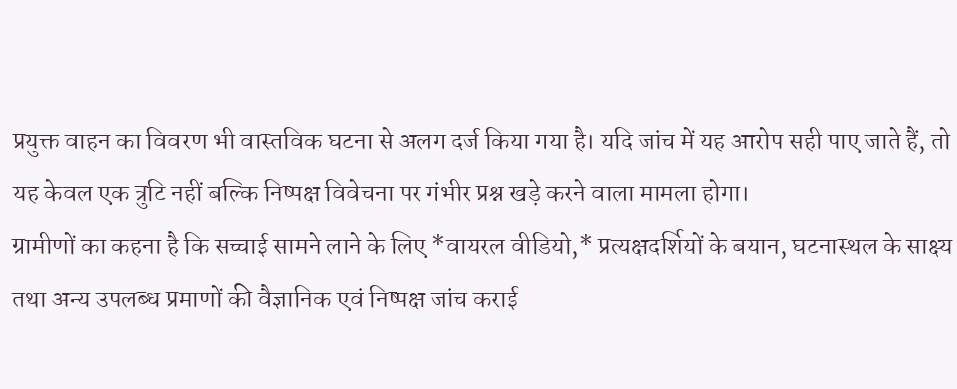प्रयुक्त वाहन का विवरण भी वास्तविक घटना से अलग दर्ज किया गया है। यदि जांच में यह आरोप सही पाए जाते हैं, तो यह केवल एक त्रुटि नहीं बल्कि निष्पक्ष विवेचना पर गंभीर प्रश्न खड़े करने वाला मामला होगा।
ग्रामीणों का कहना है कि सच्चाई सामने लाने के लिए *वायरल वीडियो,* प्रत्यक्षदर्शियों के बयान, घटनास्थल के साक्ष्य तथा अन्य उपलब्ध प्रमाणों की वैज्ञानिक एवं निष्पक्ष जांच कराई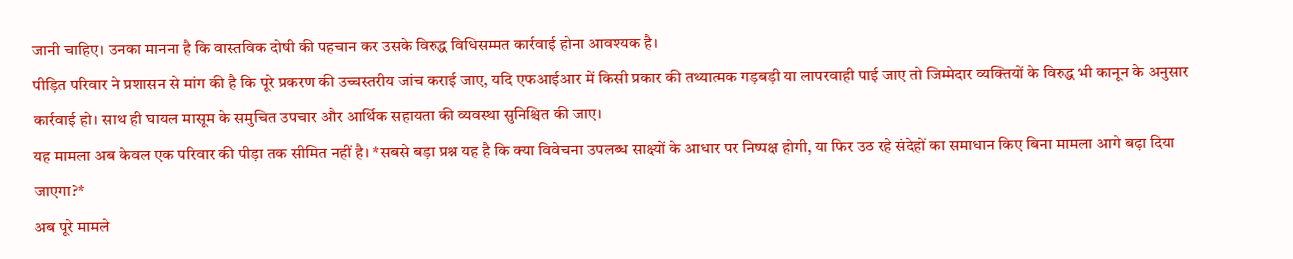जानी चाहिए। उनका मानना है कि वास्तविक दोषी की पहचान कर उसके विरुद्ध विधिसम्मत कार्रवाई होना आवश्यक है।
पीड़ित परिवार ने प्रशासन से मांग की है कि पूरे प्रकरण की उच्चस्तरीय जांच कराई जाए, यदि एफआईआर में किसी प्रकार की तथ्यात्मक गड़बड़ी या लापरवाही पाई जाए तो जिम्मेदार व्यक्तियों के विरुद्ध भी कानून के अनुसार कार्रवाई हो। साथ ही घायल मासूम के समुचित उपचार और आर्थिक सहायता की व्यवस्था सुनिश्चित की जाए।
यह मामला अब केवल एक परिवार की पीड़ा तक सीमित नहीं है। *सबसे बड़ा प्रश्न यह है कि क्या विवेचना उपलब्ध साक्ष्यों के आधार पर निष्पक्ष होगी, या फिर उठ रहे संदेहों का समाधान किए बिना मामला आगे बढ़ा दिया जाएगा?*
अब पूरे मामले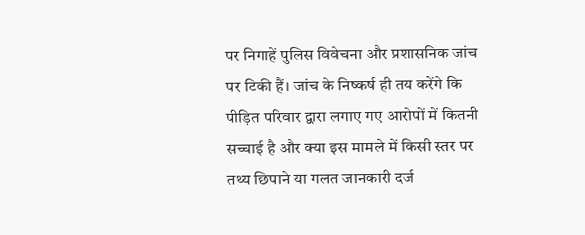पर निगाहें पुलिस विवेचना और प्रशासनिक जांच पर टिकी हैं। जांच के निष्कर्ष ही तय करेंगे कि पीड़ित परिवार द्वारा लगाए गए आरोपों में कितनी सच्चाई है और क्या इस मामले में किसी स्तर पर तथ्य छिपाने या गलत जानकारी दर्ज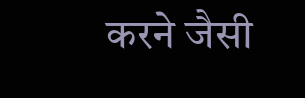करने जैसी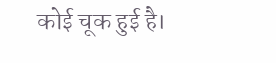कोई चूक हुई है।